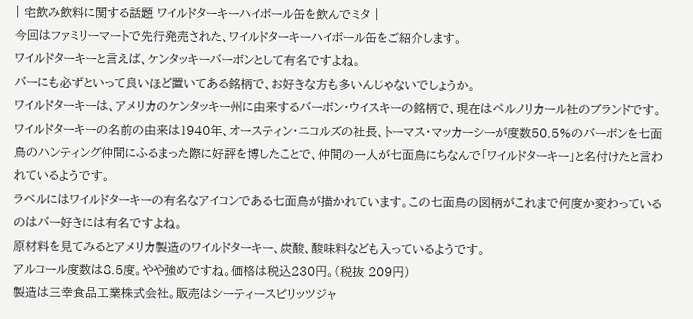| 宅飲み飲料に関する話題 ワイルドターキーハイボール缶を飲んでミタ |
今回はファミリーマートで先行発売された、ワイルドターキーハイボール缶をご紹介します。
ワイルドターキーと言えば、ケンタッキーバーボンとして有名ですよね。
バーにも必ずといって良いほど置いてある銘柄で、お好きな方も多いんじゃないでしょうか。
ワイルドターキーは、アメリカのケンタッキー州に由来するバーボン・ウイスキーの銘柄で、現在はペルノリカール社のブランドです。
ワイルドターキーの名前の由来は1940年、オースティン・ニコルズの社長、トーマス・マッカーシーが度数50.5%のバーボンを七面鳥のハンティング仲間にふるまった際に好評を博したことで、仲間の一人が七面鳥にちなんで「ワイルドターキー」と名付けたと言われているようです。
ラベルにはワイルドターキーの有名なアイコンである七面鳥が描かれています。この七面鳥の図柄がこれまで何度か変わっているのはバー好きには有名ですよね。
原材料を見てみるとアメリカ製造のワイルドターキー、炭酸、酸味料なども入っているようです。
アルコール度数は8.5度。やや強めですね。価格は税込230円。(税抜 209円)
製造は三幸食品工業株式会社。販売はシーティースピリッツジャ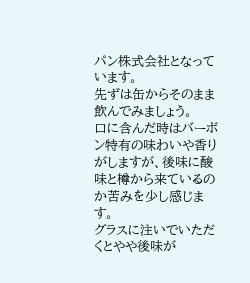パン株式会社となっています。
先ずは缶からそのまま飲んでみましょう。
口に含んだ時はバーボン特有の味わいや香りがしますが、後味に酸味と樽から来ているのか苦みを少し感じます。
グラスに注いでいただくとやや後味が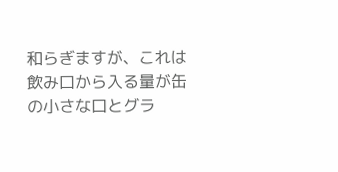和らぎますが、これは飲み口から入る量が缶の小さな口とグラ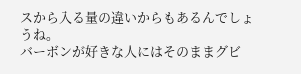スから入る量の違いからもあるんでしょうね。
バーボンが好きな人にはそのままグビ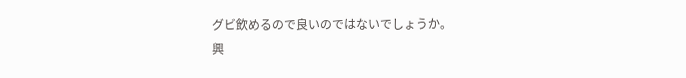グビ飲めるので良いのではないでしょうか。
興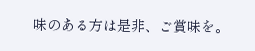味のある方は是非、ご賞味を。